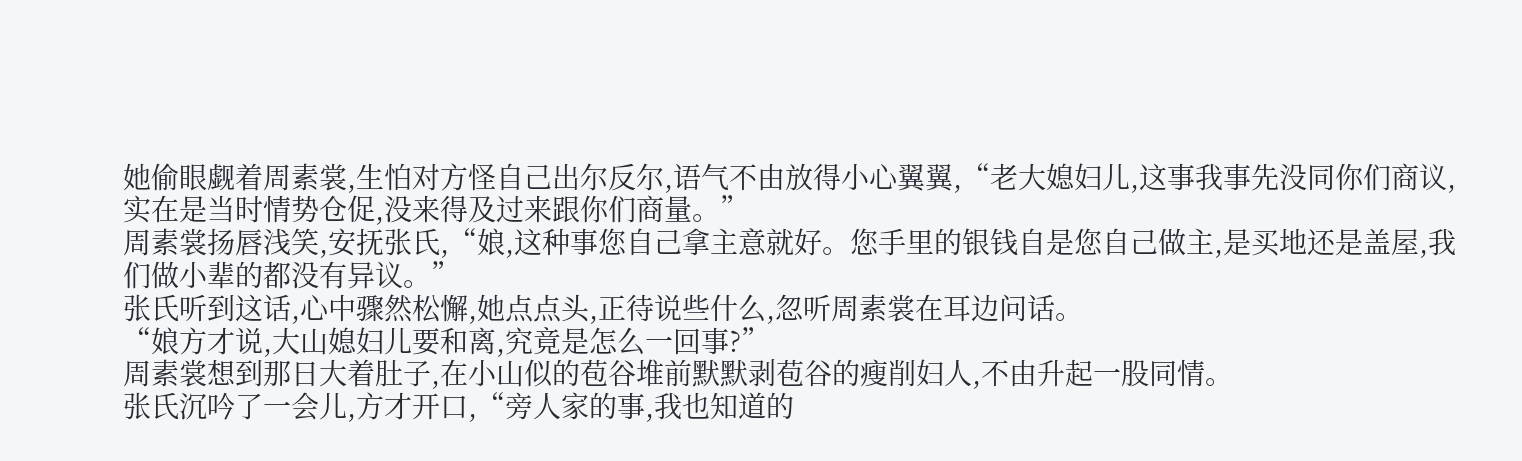她偷眼觑着周素裳,生怕对方怪自己出尔反尔,语气不由放得小心翼翼,“老大媳妇儿,这事我事先没同你们商议,实在是当时情势仓促,没来得及过来跟你们商量。”
周素裳扬唇浅笑,安抚张氏,“娘,这种事您自己拿主意就好。您手里的银钱自是您自己做主,是买地还是盖屋,我们做小辈的都没有异议。”
张氏听到这话,心中骤然松懈,她点点头,正待说些什么,忽听周素裳在耳边问话。
“娘方才说,大山媳妇儿要和离,究竟是怎么一回事?”
周素裳想到那日大着肚子,在小山似的苞谷堆前默默剥苞谷的瘦削妇人,不由升起一股同情。
张氏沉吟了一会儿,方才开口,“旁人家的事,我也知道的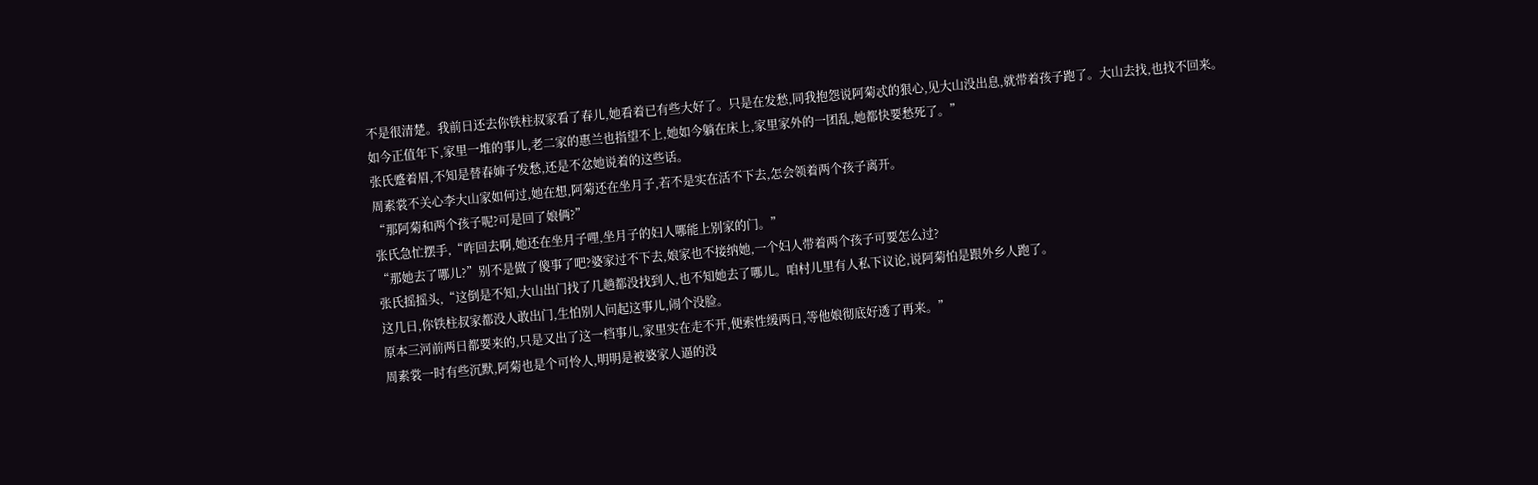不是很清楚。我前日还去你铁柱叔家看了春儿,她看着已有些大好了。只是在发愁,同我抱怨说阿菊忒的狠心,见大山没出息,就带着孩子跑了。大山去找,也找不回来。
如今正值年下,家里一堆的事儿,老二家的惠兰也指望不上,她如今躺在床上,家里家外的一团乱,她都快要愁死了。”
张氏蹙着眉,不知是替春婶子发愁,还是不忿她说着的这些话。
周素裳不关心李大山家如何过,她在想,阿菊还在坐月子,若不是实在活不下去,怎会领着两个孩子离开。
“那阿菊和两个孩子呢?可是回了娘俩?”
张氏急忙摆手,“咋回去啊,她还在坐月子哩,坐月子的妇人哪能上别家的门。”
“那她去了哪儿?”别不是做了傻事了吧?婆家过不下去,娘家也不接纳她,一个妇人带着两个孩子可要怎么过?
张氏摇摇头,“这倒是不知,大山出门找了几趟都没找到人,也不知她去了哪儿。咱村儿里有人私下议论,说阿菊怕是跟外乡人跑了。
这几日,你铁柱叔家都没人敢出门,生怕别人问起这事儿,闹个没脸。
原本三河前两日都要来的,只是又出了这一档事儿,家里实在走不开,便索性缓两日,等他娘彻底好透了再来。”
周素裳一时有些沉默,阿菊也是个可怜人,明明是被婆家人逼的没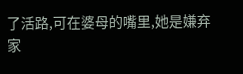了活路,可在婆母的嘴里,她是嫌弃家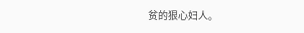贫的狠心妇人。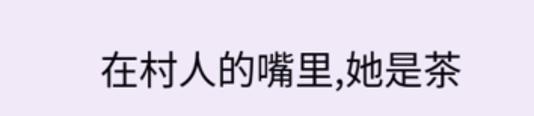在村人的嘴里,她是茶